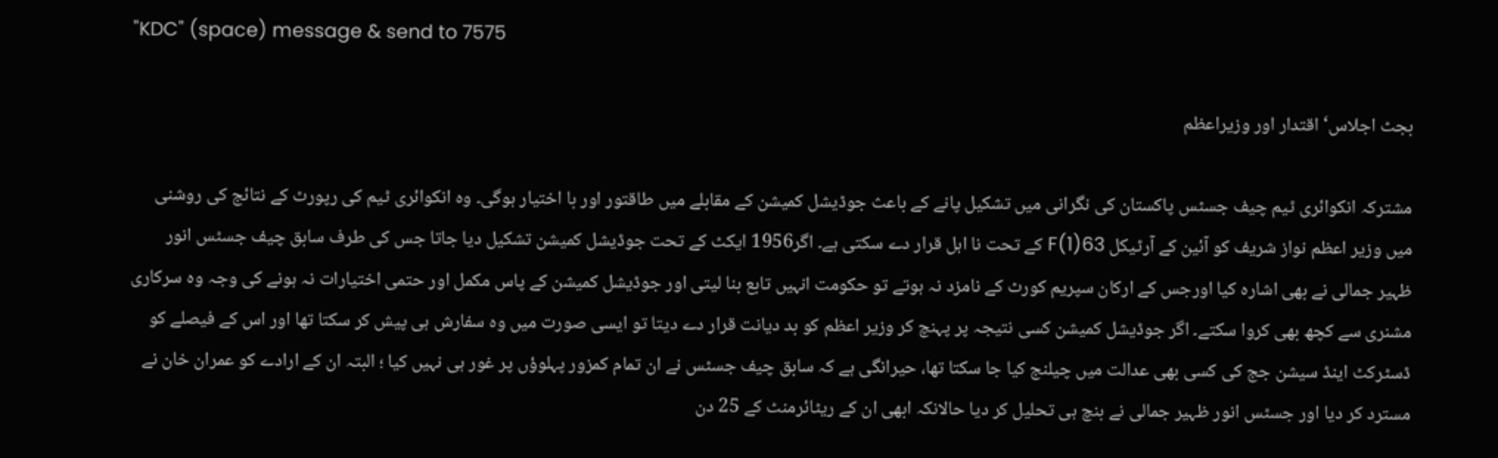"KDC" (space) message & send to 7575

بجٹ اجلاس‘ اقتدار اور وزیراعظم

مشترکہ انکوائری ٹیم چیف جسٹس پاکستان کی نگرانی میں تشکیل پانے کے باعث جوڈیشل کمیشن کے مقابلے میں طاقتور اور با اختیار ہوگی۔ وہ انکوائری ٹیم کی رپورٹ کے نتائج کی روشنی میں وزیر اعظم نواز شریف کو آئین کے آرٹیکل 63(1)F کے تحت نا اہل قرار دے سکتی ہے۔ اگر1956 ایکٹ کے تحت جوڈیشل کمیشن تشکیل دیا جاتا جس کی طرف سابق چیف جسٹس انور ظہیر جمالی نے بھی اشارہ کیا اورجس کے ارکان سپریم کورٹ کے نامزد نہ ہوتے تو حکومت انہیں تابع بنا لیتی اور جوڈیشل کمیشن کے پاس مکمل اور حتمی اختیارات نہ ہونے کی وجہ وہ سرکاری مشنری سے کچھ بھی کروا سکتے۔ اگر جوڈیشل کمیشن کسی نتیجہ پر پہنچ کر وزیر اعظم کو بد دیانت قرار دے دیتا تو ایسی صورت میں وہ سفارش ہی پیش کر سکتا تھا اور اس کے فیصلے کو ڈسٹرکٹ اینڈ سیشن جج کی کسی بھی عدالت میں چیلنج کیا جا سکتا تھا، حیرانگی ہے کہ سابق چیف جسٹس نے ان تمام کمزور پہلوؤں پر غور ہی نہیں کیا ؛ البتہ ان کے ارادے کو عمران خان نے مسترد کر دیا اور جسٹس انور ظہیر جمالی نے بنچ ہی تحلیل کر دیا حالانکہ ابھی ان کے ریٹائرمنٹ کے 25 دن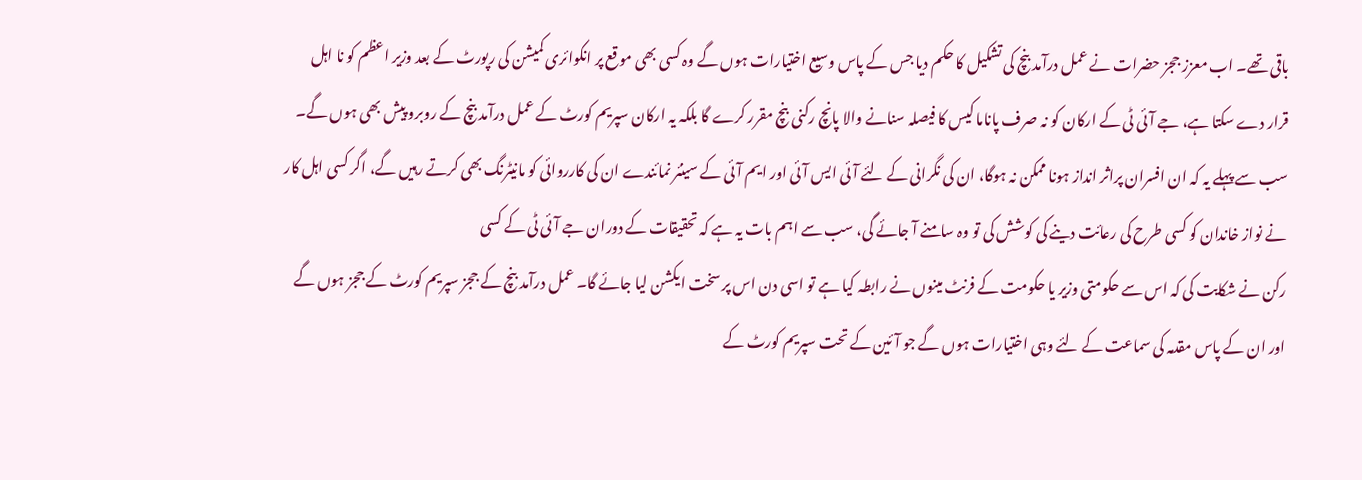باقی تھے۔ اب معزز ججز حضرات نے عمل درآمد بنچ کی تشکیل کا حکم دیا جس کے پاس وسیع اختیارات ہوں گے وہ کسی بھی موقع پر انکوائری کمیشن کی رپورٹ کے بعد وزیر اعظم کو نا اہل قرار دے سکتا ہے، جے آئی ٹی کے ارکان کو نہ صرف پاناما کیس کا فیصلہ سنانے والا پانچ رکنی بنچ مقرر کرے گا بلکہ یہ ارکان سپریم کورٹ کے عمل درآمد بنچ کے روبرو پیش بھی ہوں گے۔ سب سے پہلے یہ کہ ان افسران پراثر انداز ہونا ممکن نہ ہوگا، ان کی نگرانی کے لئے آئی ایس آئی اور ایم آئی کے سینئر نمائندے ان کی کارروائی کو مانیٹرنگ بھی کرتے رہیں گے، اگر کسی اہل کار نے نواز خاندان کو کسی طرح کی رعائت دینے کی کوشش کی تو وہ سامنے آ جائے گی، سب سے اہم بات یہ ہے کہ تحقیقات کے دوران جے آئی ٹی کے کسی
رکن نے شکایت کی کہ اس سے حکومتی وزیر یا حکومت کے فرنٹ مینوں نے رابطہ کیا ہے تو اسی دن اس پر سخت ایکشن لیا جائے گا۔ عمل درآمد بنچ کے ججز سپریم کورٹ کے ججز ہوں گے اور ان کے پاس مقدمہ کی سماعت کے لئے وہی اختیارات ہوں گے جو آئین کے تحت سپریم کورٹ کے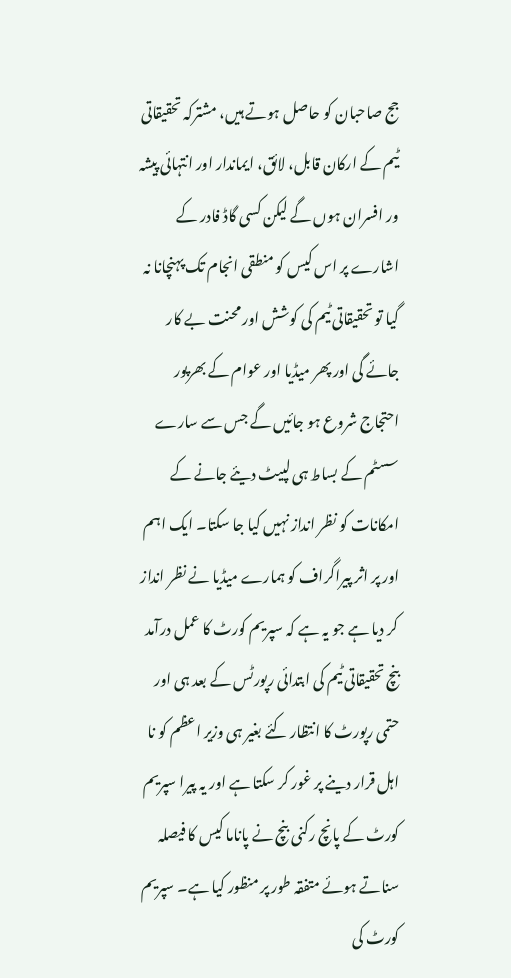جج صاحبان کو حاصل ہوتے ہیں، مشترکہ تحقیقاتی ٹیم کے ارکان قابل، لائق، ایماندار اور انتہائی پیشہ ور افسران ہوں گے لیکن کسی گاڈ فادر کے اشارے پر اس کیس کو منطقی انجام تک پہنچانا نہ گیا تو تحقیقاتی ٹیم کی کوشش اور محنت بے کار جائے گی اور پھر میڈیا اور عوام کے بھرپور احتجاج شروع ہو جائیں گے جس سے سارے سسٹم کے بساط ہی لپیٹ دیئے جانے کے امکانات کو نظر انداز نہیں کیا جا سکتا۔ ایک اہم اور پر اثر پیراگراف کو ہمارے میڈیا نے نظر انداز کر دیا ہے جو یہ ہے کہ سپریم کورٹ کا عمل درآمد بنچ تحقیقاتی ٹیم کی ابتدائی رپورٹس کے بعد ہی اور حتمی رپورٹ کا انتظار کئے بغیر ہی وزیر اعظم کو نا اہل قرار دینے پر غور کر سکتا ہے اور یہ پیرا سپریم کورٹ کے پانچ رکنی بنچ نے پاناما کیس کا فیصلہ سناتے ہوئے متفقہ طور پر منظور کیا ہے۔ سپریم کورٹ کی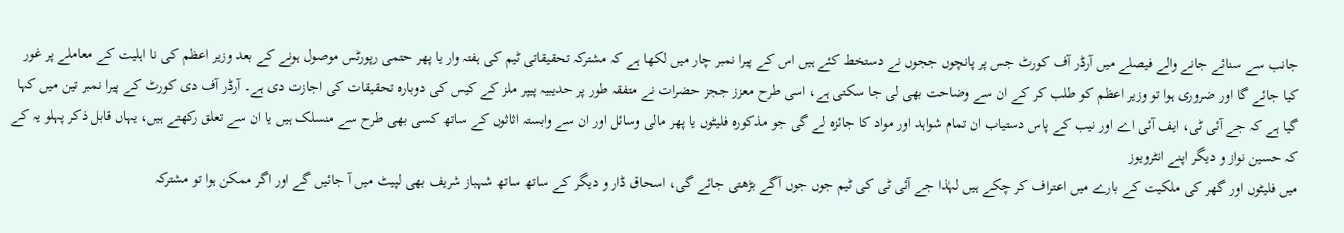جانب سے سنائے جانے والے فیصلے میں آرڈر آف کورٹ جس پر پانچوں ججوں نے دستخط کئے ہیں اس کے پیرا نمبر چار میں لکھا ہے کہ مشترکہ تحقیقاتی ٹیم کی ہفتہ وار یا پھر حتمی رپورٹس موصول ہونے کے بعد وزیر اعظم کی نا اہلیت کے معاملے پر غور کیا جائے گا اور ضروری ہوا تو وزیر اعظم کو طلب کر کے ان سے وضاحت بھی لی جا سکتی ہے، اسی طرح معزز ججز حضرات نے متفقہ طور پر حدیبیہ پیپر ملز کے کیس کی دوبارہ تحقیقات کی اجازت دی ہے۔ آرڈر آف دی کورٹ کے پیرا نمبر تین میں کہا گیا ہے کہ جے آئی ٹی، ایف آئی اے اور نیب کے پاس دستیاب ان تمام شواہد اور مواد کا جائزہ لے گی جو مذکورہ فلیٹوں یا پھر مالی وسائل اور ان سے وابستہ اثاثوں کے ساتھ کسی بھی طرح سے منسلک ہیں یا ان سے تعلق رکھتے ہیں، یہاں قابل ذکر پہلو یہ کے کہ حسین نواز و دیگر اپنے انٹرویوز
میں فلیٹوں اور گھر کی ملکیت کے بارے میں اعتراف کر چکے ہیں لہٰذا جے آئی ٹی کی ٹیم جوں جوں آگے بڑھتی جائے گی، اسحاق ڈار و دیگر کے ساتھ ساتھ شہباز شریف بھی لپیٹ میں آ جائیں گے اور اگر ممکن ہوا تو مشترکہ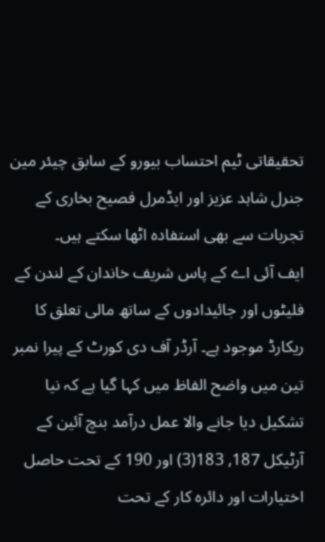تحقیقاتی ٹیم احتساب بیورو کے سابق چیئر مین جنرل شاہد عزیز اور ایڈمرل فصیح بخاری کے تجربات سے بھی استفادہ اٹھا سکتے ہیں۔
ایف آئی اے کے پاس شریف خاندان کے لندن کے فلیٹوں اور جائیدادوں کے ساتھ مالی تعلق کا ریکارڈ موجود ہے۔ آرڈر آف دی کورٹ کے پیرا نمبر تین میں واضح الفاظ میں کہا گیا ہے کہ نیا تشکیل دیا جانے والا عمل درآمد بنچ آئین کے آرٹیکل 187, 183(3) اور 190 کے تحت حاصل اختیارات اور دائرہ کار کے تحت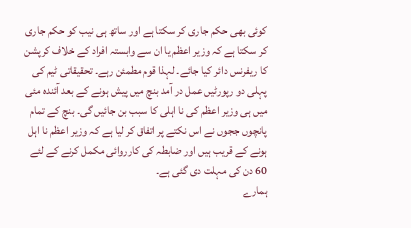کوئی بھی حکم جاری کر سکتا ہے اور ساتھ ہی نیب کو حکم جاری کر سکتا ہے کہ وزیر اعظم یا ان سے وابستہ افراد کے خلاف کرپشن کا ریفرنس دائر کیا جائے۔ لہذا قوم مطمئن رہے۔ تحقیقاتی ٹیم کی پہلی دو رپورٹیں عمل در آمد بنچ میں پیش ہونے کے بعد آئندہ مئی میں ہی وزیر اعظم کی نا اہلی کا سبب بن جائیں گی۔ بنچ کے تمام پانچوں ججوں نے اس نکتے پر اتفاق کر لیا ہے کہ وزیر اعظم نا اہل ہونے کے قریب ہیں اور ضابطہ کی کارروائی مکمل کرنے کے لئے 60 دن کی مہلت دی گئی ہے۔
ہمارے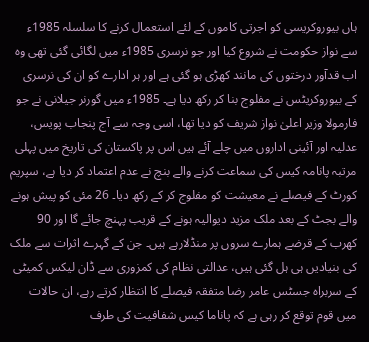ہاں بیوروکریسی کو اجرتی کاموں کے لئے استعمال کرنے کا سلسلہ 1985ء سے نواز حکومت نے شروع کیا اور جو نرسری 1985ء میں لگائی گئی تھی وہ اب قدآور درختوں کی مانند کھڑی ہو گئی ہے اور ہر ادارے کو ان کی نرسری کے بیوروکریٹس نے مفلوج بنا کر رکھ دیا ہے۔ 1985ء میں گورنر جیلانی نے جو فارمولا وزیر اعلیٰ نواز شریف کو دیا تھا، اسی وجہ سے آج پنجاب پویس، عدلیہ اور آئینی اداروں میں چلے آئے ہیں اس پر پاکستان کی تاریخ میں پہلی مرتبہ پانامہ کیس کی سماعت کرنے والے بنچ نے عدم اعتماد کر دیا ہے، سپریم کورٹ کے فیصلے نے معیشت کو مفلوج کر کے رکھ دیا۔ 26 مئی کو پیش ہونے والے بجٹ کے بعد ملک مزید دیوالیہ ہونے کے قریب پہنچ جائے گا اور 90 کھرب کے قرضے ہمارے سروں پر منڈلارہے ہیں۔ جن کے گہرے اثرات سے ملک کی بنیادیں ہی ہل گئی ہیں، عدالتی نظام کی کمزوری سے ڈان لیکس کمیٹی کے سربراہ جسٹس عامر رضا متفقہ فیصلے کا انتظار کرتے رہے، ان حالات میں قوم توقع کر رہی ہے کہ پاناما کیس شفافیت کی طرف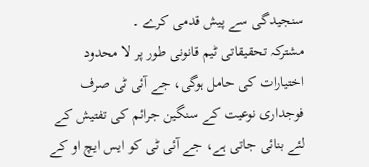سنجیدگی سے پیش قدمی کرے ۔
مشترکہ تحقیقاتی ٹیم قانونی طور پر لا محدود اختیارات کی حامل ہوگی، جے آئی ٹی صرف فوجداری نوعیت کے سنگین جرائم کی تفتیش کے لئے بنائی جاتی ہے، جے آئی ٹی کو ایس ایچ او کے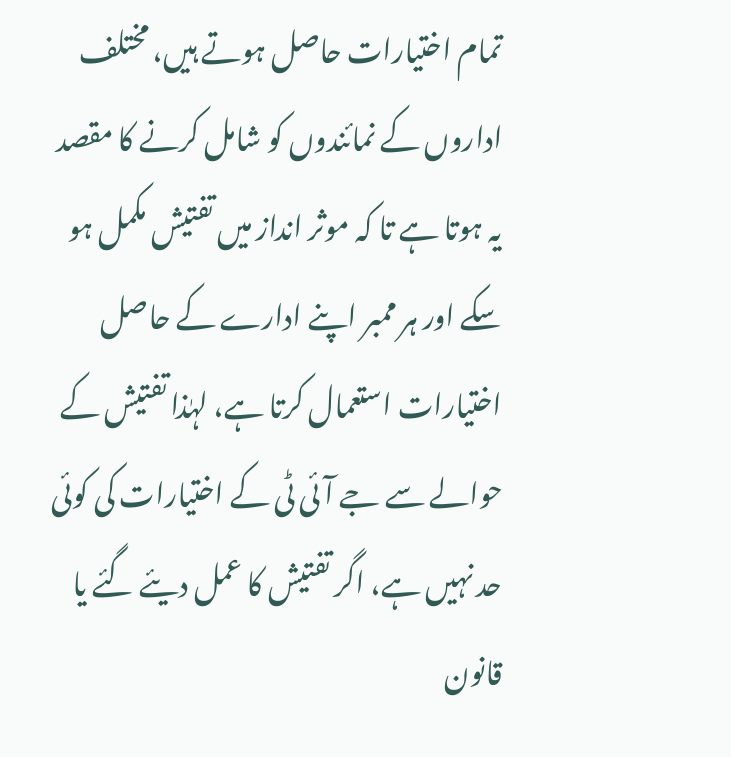تمام اختیارات حاصل ہوتے ہیں، مختلف اداروں کے نمائندوں کو شامل کرنے کا مقصد یہ ہوتا ہے تا کہ موثر انداز میں تفتیش مکمل ہو سکے اور ہر ممبر اپنے ادارے کے حاصل اختیارات استعمال کرتا ہے، لہٰذا تفتیش کے حوالے سے جے آئی ٹی کے اختیارات کی کوئی حد نہیں ہے، اگر تفتیش کا عمل دیئے گئے یا قانون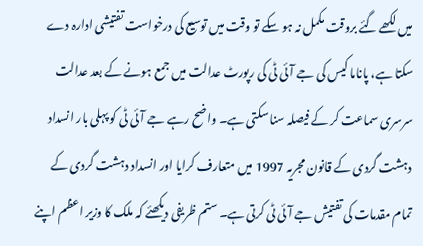میں لکھے گئے بروقت مکمل نہ ہو سکے تو وقت میں توسیع کی درخواست تفتیشی ادارہ دے سکتا ہے، پاناما کیس کی جے آئی ٹی کی رپورٹ عدالت میں جمع ہونے کے بعد عدالت سرسری سماعت کر کے فیصلہ سنا سکتی ہے۔ واضح رہے جے آئی ٹی کو پہلی بار انسداد دہشت گردی کے قانون مجریہ 1997 میں متعارف کرایا اور انسداد دہشت گردی کے تمام مقدمات کی تفتیش جے آئی ٹی کرتی ہے۔ ستم ظریفی دیکھئے کہ ملک کا وزیر اعظم اپنے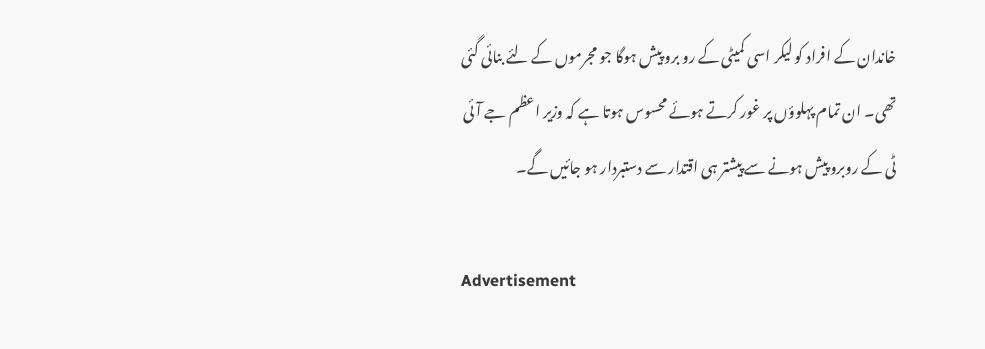خاندان کے افراد کو لیکر اسی کمیٹی کے رو برو پیش ہوگا جو مجرموں کے لئے بنائی گئی تھی۔ ان تمام پہلوؤں پر غور کرتے ہوئے محسوس ہوتا ہے کہ وزیر اعظم جے آئی ٹی کے روبرو پیش ہونے سے پیشتر ہی اقتدار سے دستبردار ہو جائیں گے۔

Advertisement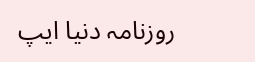روزنامہ دنیا ایپ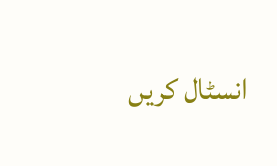انسٹال کریں